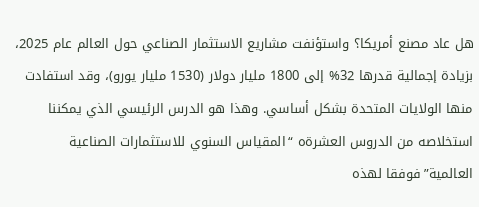هل عاد مصنع أمريكا؟ واستؤنفت مشاريع الاستثمار الصناعي حول العالم عام 2025، بزيادة إجمالية قدرها 32% إلى 1800 مليار دولار (1530 مليار يورو)، وقد استفادت منها الولايات المتحدة بشكل أساسي. وهذا هو الدرس الرئيسي الذي يمكننا استخلاصه من الدروس العشرةه “المقياس السنوي للاستثمارات الصناعية العالمية”فوفقا لهذه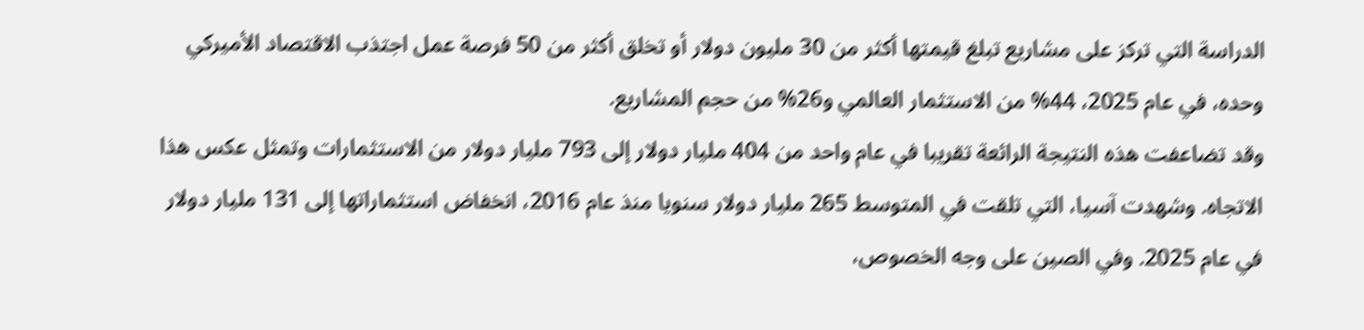الدراسة التي تركز على مشاريع تبلغ قيمتها أكثر من 30 مليون دولار أو تخلق أكثر من 50 فرصة عمل اجتذب الاقتصاد الأميركي وحده، في عام 2025، 44% من الاستثمار العالمي و26% من حجم المشاريع.
وقد تضاعفت هذه النتيجة الرائعة تقريبا في عام واحد من 404 مليار دولار إلى 793 مليار دولار من الاستثمارات وتمثل عكس هذا الاتجاه. وشهدت آسيا، التي تلقت في المتوسط 265 مليار دولار سنويا منذ عام 2016، انخفاض استثماراتها إلى 131 مليار دولار في عام 2025. وفي الصين على وجه الخصوص،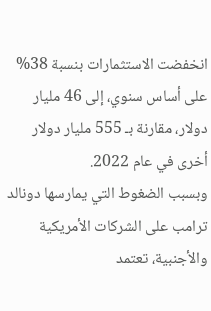انخفضت الاستثمارات بنسبة 38% على أساس سنوي، إلى 46 مليار دولار، مقارنة بـ 555 مليار دولار أخرى في عام 2022.
وبسبب الضغوط التي يمارسها دونالد ترامب على الشركات الأمريكية والأجنبية، تعتمد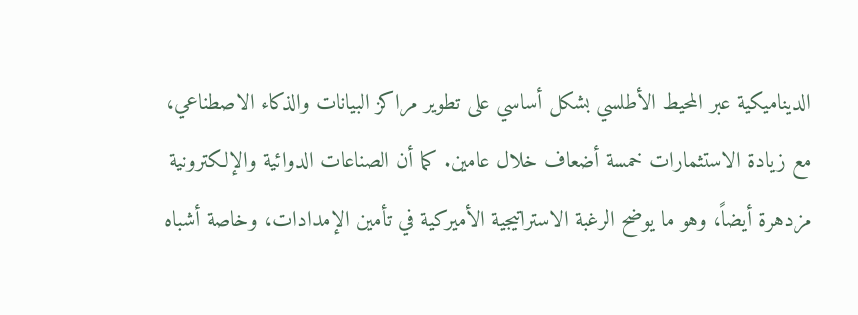الديناميكية عبر المحيط الأطلسي بشكل أساسي على تطوير مراكز البيانات والذكاء الاصطناعي، مع زيادة الاستثمارات خمسة أضعاف خلال عامين. كما أن الصناعات الدوائية والإلكترونية مزدهرة أيضاً، وهو ما يوضح الرغبة الاستراتيجية الأميركية في تأمين الإمدادات، وخاصة أشباه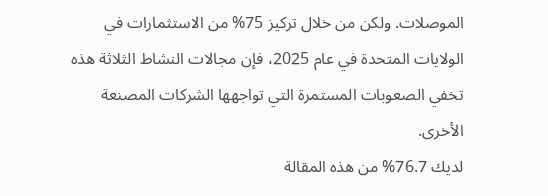الموصلات. ولكن من خلال تركيز 75% من الاستثمارات في الولايات المتحدة في عام 2025، فإن مجالات النشاط الثلاثة هذه تخفي الصعوبات المستمرة التي تواجهها الشركات المصنعة الأخرى.
لديك 76.7% من هذه المقالة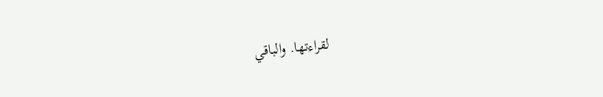لقراءتها. والباقي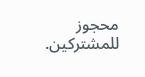محجوز للمشتركين.